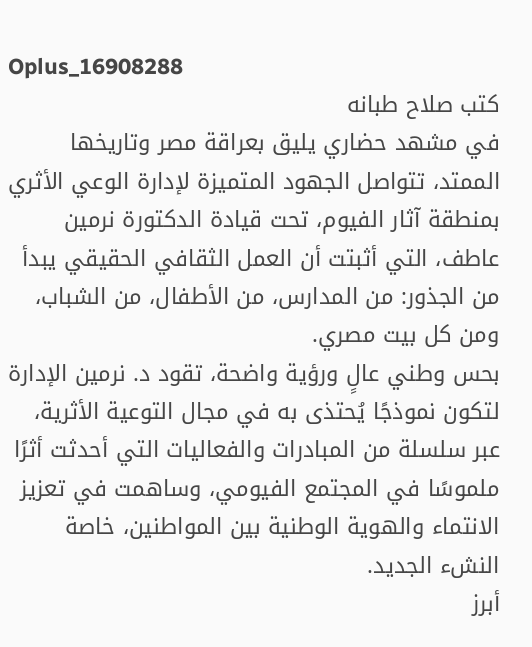Oplus_16908288
كتب صلاح طبانه
في مشهد حضاري يليق بعراقة مصر وتاريخها الممتد، تتواصل الجهود المتميزة لإدارة الوعي الأثري بمنطقة آثار الفيوم، تحت قيادة الدكتورة نرمين عاطف، التي أثبتت أن العمل الثقافي الحقيقي يبدأ من الجذور: من المدارس، من الأطفال، من الشباب، ومن كل بيت مصري.
بحس وطني عالٍ ورؤية واضحة، تقود د. نرمين الإدارة لتكون نموذجًا يُحتذى به في مجال التوعية الأثرية، عبر سلسلة من المبادرات والفعاليات التي أحدثت أثرًا ملموسًا في المجتمع الفيومي، وساهمت في تعزيز الانتماء والهوية الوطنية بين المواطنين، خاصة النشء الجديد.
أبرز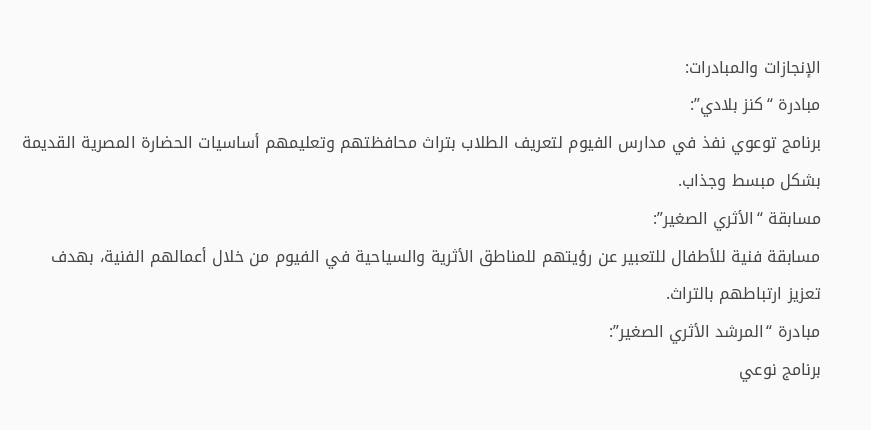الإنجازات والمبادرات:
مبادرة “كنز بلادي”:
برنامج توعوي نفذ في مدارس الفيوم لتعريف الطلاب بتراث محافظتهم وتعليمهم أساسيات الحضارة المصرية القديمة بشكل مبسط وجذاب.
مسابقة “الأثري الصغير”:
مسابقة فنية للأطفال للتعبير عن رؤيتهم للمناطق الأثرية والسياحية في الفيوم من خلال أعمالهم الفنية، بهدف تعزيز ارتباطهم بالتراث.
مبادرة “المرشد الأثري الصغير”:
برنامج نوعي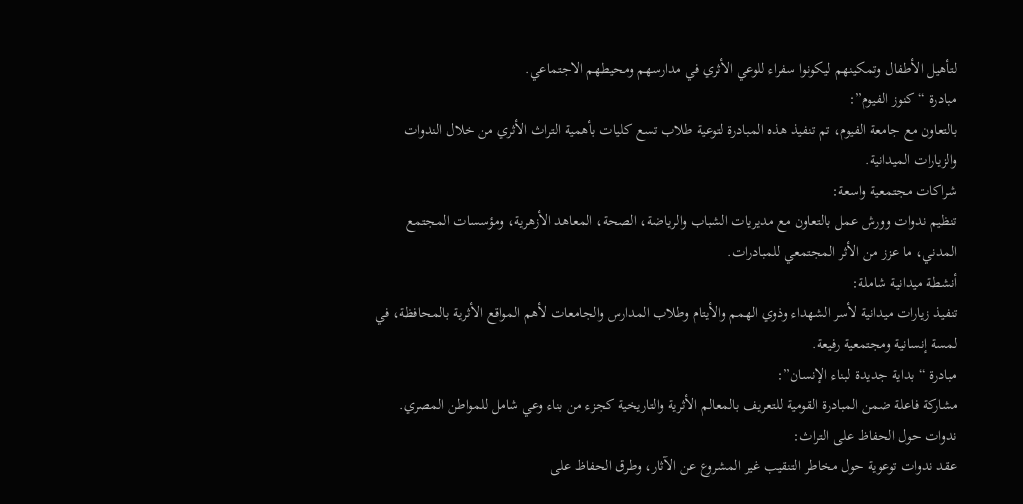لتأهيل الأطفال وتمكينهم ليكونوا سفراء للوعي الأثري في مدارسهم ومحيطهم الاجتماعي.
مبادرة “كنوز الفيوم”:
بالتعاون مع جامعة الفيوم، تم تنفيذ هذه المبادرة لتوعية طلاب تسع كليات بأهمية التراث الأثري من خلال الندوات والزيارات الميدانية.
شراكات مجتمعية واسعة:
تنظيم ندوات وورش عمل بالتعاون مع مديريات الشباب والرياضة، الصحة، المعاهد الأزهرية، ومؤسسات المجتمع المدني، ما عزز من الأثر المجتمعي للمبادرات.
أنشطة ميدانية شاملة:
تنفيذ زيارات ميدانية لأسر الشهداء وذوي الهمم والأيتام وطلاب المدارس والجامعات لأهم المواقع الأثرية بالمحافظة، في لمسة إنسانية ومجتمعية رفيعة.
مبادرة “بداية جديدة لبناء الإنسان”:
مشاركة فاعلة ضمن المبادرة القومية للتعريف بالمعالم الأثرية والتاريخية كجزء من بناء وعي شامل للمواطن المصري.
ندوات حول الحفاظ على التراث:
عقد ندوات توعوية حول مخاطر التنقيب غير المشروع عن الآثار، وطرق الحفاظ على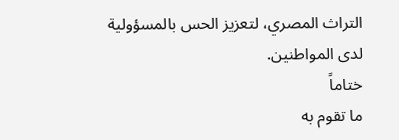التراث المصري، لتعزيز الحس بالمسؤولية لدى المواطنين.
ختاماً
ما تقوم به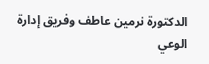الدكتورة نرمين عاطف وفريق إدارة الوعي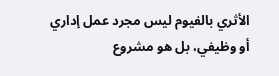الأثري بالفيوم ليس مجرد عمل إداري أو وظيفي، بل هو مشروع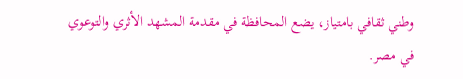وطني ثقافي بامتياز، يضع المحافظة في مقدمة المشهد الأثري والتوعوي في مصر.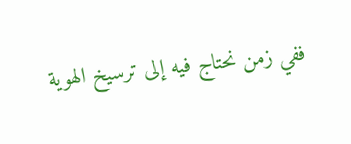ففي زمن نحتاج فيه إلى ترسيخ الهوية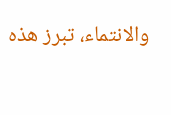والانتماء، تبرز هذه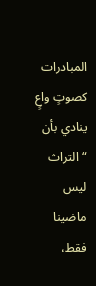المبادرات كصوتٍ واعٍ ينادي بأن “التراث ليس ماضينا فقط،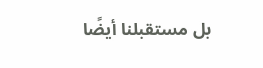بل مستقبلنا أيضًا